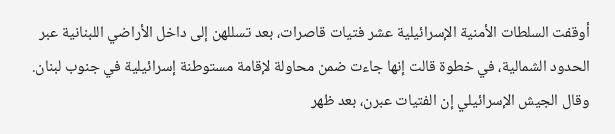أوقفت السلطات الأمنية الإسرائيلية عشر فتيات قاصرات، بعد تسللهن إلى داخل الأراضي اللبنانية عبر الحدود الشمالية، في خطوة قالت إنها جاءت ضمن محاولة لإقامة مستوطنة إسرائيلية في جنوب لبنان.
وقال الجيش الإسرائيلي إن الفتيات عبرن، بعد ظهر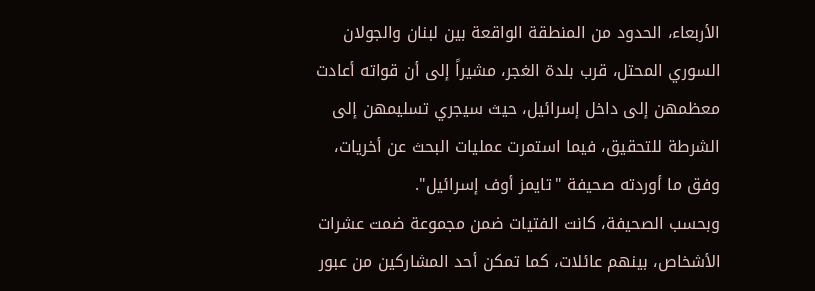الأربعاء، الحدود من المنطقة الواقعة بين لبنان والجولان السوري المحتل، قرب بلدة الغجر، مشيراً إلى أن قواته أعادت معظمهن إلى داخل إسرائيل، حيث سيجري تسليمهن إلى الشرطة للتحقيق، فيما استمرت عمليات البحث عن أخريات، وفق ما أوردته صحيفة "تايمز أوف إسرائيل".
وبحسب الصحيفة، كانت الفتيات ضمن مجموعة ضمت عشرات الأشخاص، بينهم عائلات، كما تمكن أحد المشاركين من عبور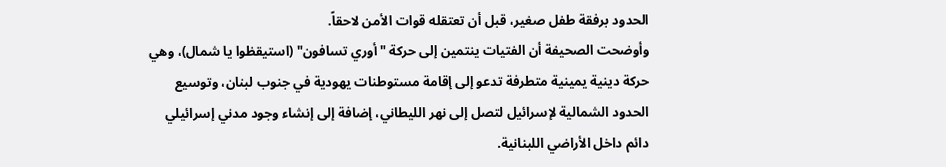الحدود برفقة طفل صغير، قبل أن تعتقله قوات الأمن لاحقاً.
وأوضحت الصحيفة أن الفتيات ينتمين إلى حركة "أوري تسافون" (استيقظوا يا شمال)، وهي حركة دينية يمينية متطرفة تدعو إلى إقامة مستوطنات يهودية في جنوب لبنان، وتوسيع الحدود الشمالية لإسرائيل لتصل إلى نهر الليطاني، إضافة إلى إنشاء وجود مدني إسرائيلي دائم داخل الأراضي اللبنانية.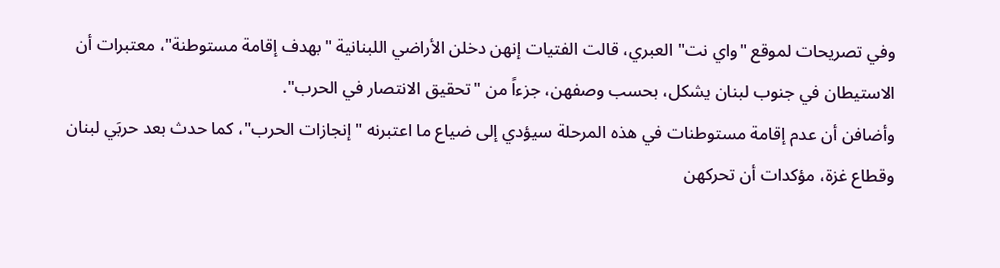وفي تصريحات لموقع "واي نت" العبري، قالت الفتيات إنهن دخلن الأراضي اللبنانية "بهدف إقامة مستوطنة"، معتبرات أن الاستيطان في جنوب لبنان يشكل، بحسب وصفهن، جزءاً من "تحقيق الانتصار في الحرب".
وأضافن أن عدم إقامة مستوطنات في هذه المرحلة سيؤدي إلى ضياع ما اعتبرنه "إنجازات الحرب"، كما حدث بعد حربَي لبنان وقطاع غزة، مؤكدات أن تحركهن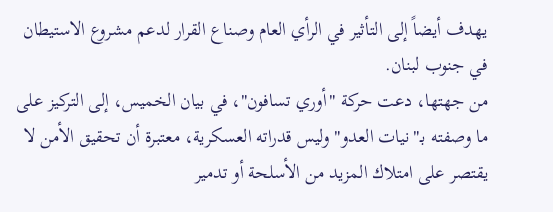يهدف أيضاً إلى التأثير في الرأي العام وصناع القرار لدعم مشروع الاستيطان في جنوب لبنان.
من جهتها، دعت حركة "أوري تسافون"، في بيان الخميس، إلى التركيز على ما وصفته بـ"نيات العدو" وليس قدراته العسكرية، معتبرة أن تحقيق الأمن لا يقتصر على امتلاك المزيد من الأسلحة أو تدمير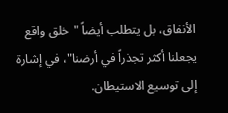الأنفاق، بل يتطلب أيضاً "خلق واقع يجعلنا أكثر تجذراً في أرضنا"، في إشارة إلى توسيع الاستيطان.